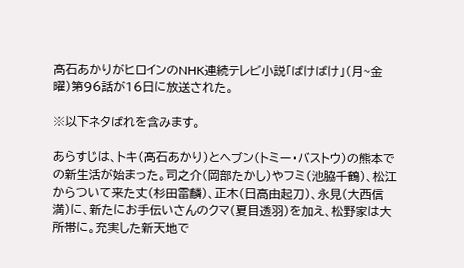髙石あかりがヒロインのNHK連続テレビ小説「ばけばけ」(月~金曜)第96話が16日に放送された。

※以下ネタばれを含みます。

あらすじは、トキ(髙石あかり)とヘブン(トミー・バストウ)の熊本での新生活が始まった。司之介(岡部たかし)やフミ(池脇千鶴)、松江からついて来た丈(杉田雷麟)、正木(日高由起刀)、永見(大西信満)に、新たにお手伝いさんのクマ(夏目透羽)を加え、松野家は大所帯に。充実した新天地で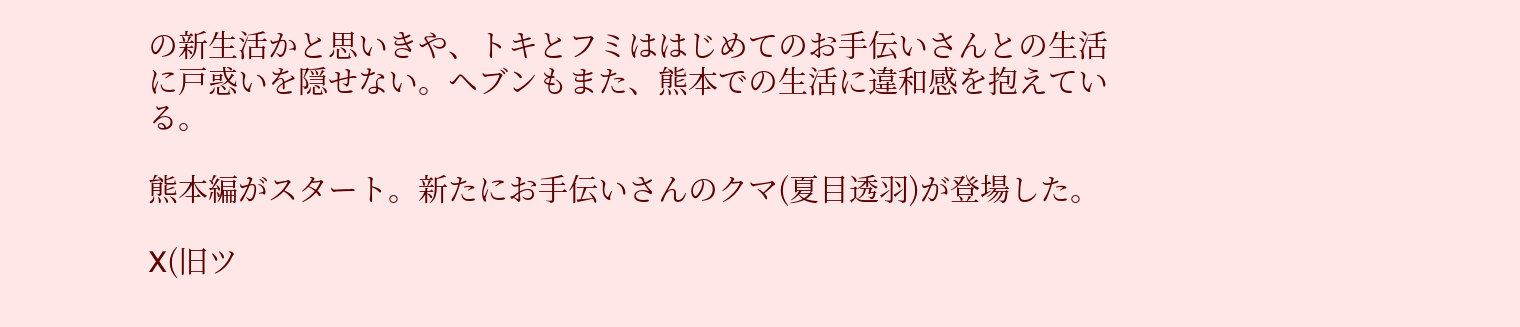の新生活かと思いきや、トキとフミははじめてのお手伝いさんとの生活に戸惑いを隠せない。ヘブンもまた、熊本での生活に違和感を抱えている。

熊本編がスタート。新たにお手伝いさんのクマ(夏目透羽)が登場した。

X(旧ツ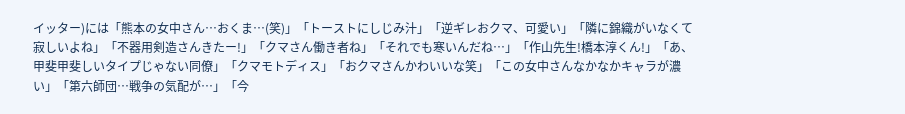イッター)には「熊本の女中さん…おくま…(笑)」「トーストにしじみ汁」「逆ギレおクマ、可愛い」「隣に錦織がいなくて寂しいよね」「不器用剣造さんきたー!」「クマさん働き者ね」「それでも寒いんだね…」「作山先生!橋本淳くん!」「あ、甲斐甲斐しいタイプじゃない同僚」「クマモトディス」「おクマさんかわいいな笑」「この女中さんなかなかキャラが濃い」「第六師団…戦争の気配が…」「今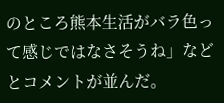のところ熊本生活がバラ色って感じではなさそうね」などとコメントが並んだ。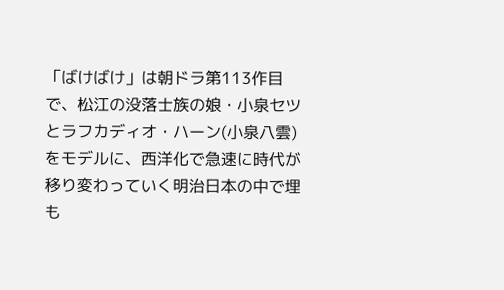「ばけばけ」は朝ドラ第113作目で、松江の没落士族の娘・小泉セツとラフカディオ・ハーン(小泉八雲)をモデルに、西洋化で急速に時代が移り変わっていく明治日本の中で埋も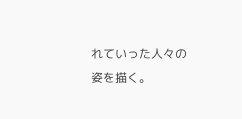れていった人々の姿を描く。